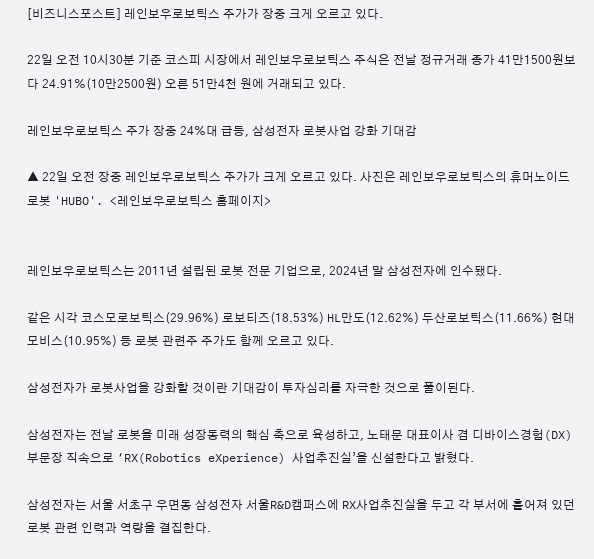[비즈니스포스트] 레인보우로보틱스 주가가 장중 크게 오르고 있다.

22일 오전 10시30분 기준 코스피 시장에서 레인보우로보틱스 주식은 전날 정규거래 종가 41만1500원보다 24.91%(10만2500원) 오른 51만4천 원에 거래되고 있다.

레인보우로보틱스 주가 장중 24%대 급등, 삼성전자 로봇사업 강화 기대감

▲ 22일 오전 장중 레인보우로보틱스 주가가 크게 오르고 있다. 사진은 레인보우로보틱스의 휴머노이드로봇 'HUBO'. <레인보우로보틱스 홈페이지>


레인보우로보틱스는 2011년 설립된 로봇 전문 기업으로, 2024년 말 삼성전자에 인수됐다.

같은 시각 코스모로보틱스(29.96%) 로보티즈(18.53%) HL만도(12.62%) 두산로보틱스(11.66%) 현대모비스(10.95%) 등 로봇 관련주 주가도 함께 오르고 있다.

삼성전자가 로봇사업을 강화할 것이란 기대감이 투자심리를 자극한 것으로 풀이된다.

삼성전자는 전날 로봇을 미래 성장동력의 핵심 축으로 육성하고, 노태문 대표이사 겸 디바이스경험(DX)부문장 직속으로 ‘RX(Robotics eXperience) 사업추진실’을 신설한다고 밝혔다.

삼성전자는 서울 서초구 우면동 삼성전자 서울R&D캠퍼스에 RX사업추진실을 두고 각 부서에 흩어져 있던 로봇 관련 인력과 역량을 결집한다.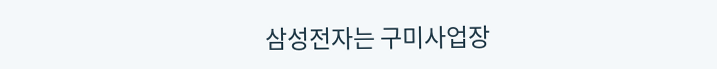삼성전자는 구미사업장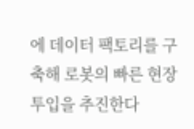에 데이터 팩토리를 구축해 로봇의 빠른 현장 투입을 추진한다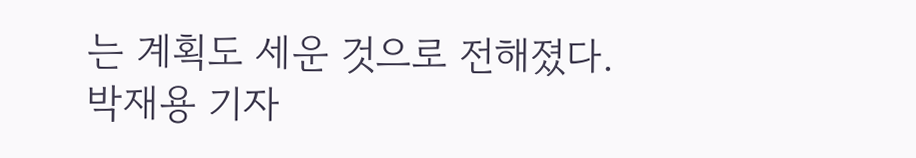는 계획도 세운 것으로 전해졌다. 박재용 기자